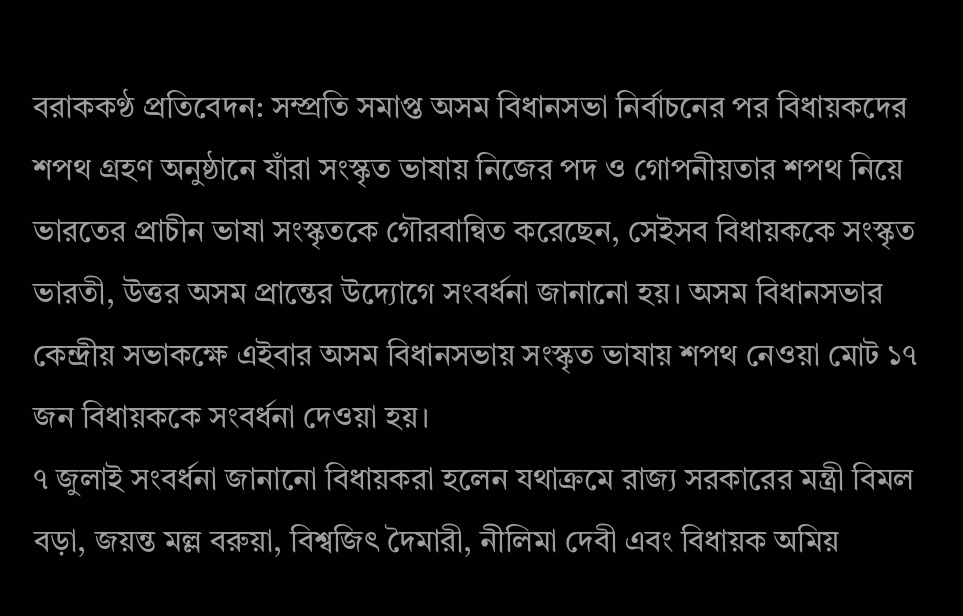বরাককণ্ঠ প্রতিবেদন: সম্প্রতি সমাপ্ত অসম বিধানসভা নির্বাচনের পর বিধায়কদের শপথ গ্রহণ অনুষ্ঠানে যাঁরা সংস্কৃত ভাষায় নিজের পদ ও গোপনীয়তার শপথ নিয়ে ভারতের প্রাচীন ভাষা সংস্কৃতকে গৌরবান্বিত করেছেন, সেইসব বিধায়ককে সংস্কৃত ভারতী, উত্তর অসম প্রান্তের উদ্যোগে সংবর্ধনা জানানো হয়। অসম বিধানসভার কেন্দ্রীয় সভাকক্ষে এইবার অসম বিধানসভায় সংস্কৃত ভাষায় শপথ নেওয়া মোট ১৭ জন বিধায়ককে সংবর্ধনা দেওয়া হয়।
৭ জুলাই সংবর্ধনা জানানো বিধায়করা হলেন যথাক্রমে রাজ্য সরকারের মন্ত্রী বিমল বড়া, জয়ন্ত মল্ল বরুয়া, বিশ্বজিৎ দৈমারী, নীলিমা দেবী এবং বিধায়ক অমিয়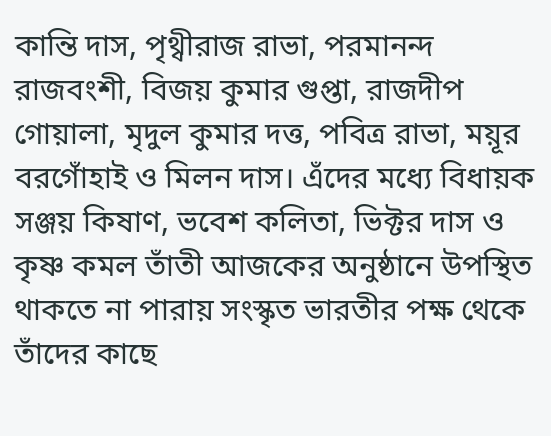কান্তি দাস, পৃথ্বীরাজ রাভা, পরমানন্দ রাজবংশী, বিজয় কুমার গুপ্তা, রাজদীপ গোয়ালা, মৃদুল কুমার দত্ত, পবিত্র রাভা, ময়ূর বরগোঁহাই ও মিলন দাস। এঁদের মধ্যে বিধায়ক সঞ্জয় কিষাণ, ভবেশ কলিতা, ভিক্টর দাস ও কৃষ্ণ কমল তাঁতী আজকের অনুষ্ঠানে উপস্থিত থাকতে না পারায় সংস্কৃত ভারতীর পক্ষ থেকে তাঁদের কাছে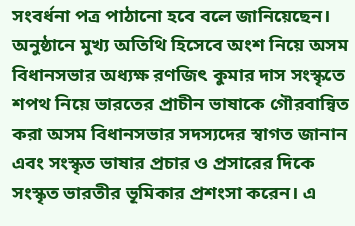সংবর্ধনা পত্র পাঠানো হবে বলে জানিয়েছেন। অনুষ্ঠানে মুখ্য অতিথি হিসেবে অংশ নিয়ে অসম বিধানসভার অধ্যক্ষ রণজিৎ কুমার দাস সংস্কৃতে শপথ নিয়ে ভারতের প্রাচীন ভাষাকে গৌরবান্বিত করা অসম বিধানসভার সদস্যদের স্বাগত জানান এবং সংস্কৃত ভাষার প্রচার ও প্রসারের দিকে সংস্কৃত ভারতীর ভূমিকার প্রশংসা করেন। এ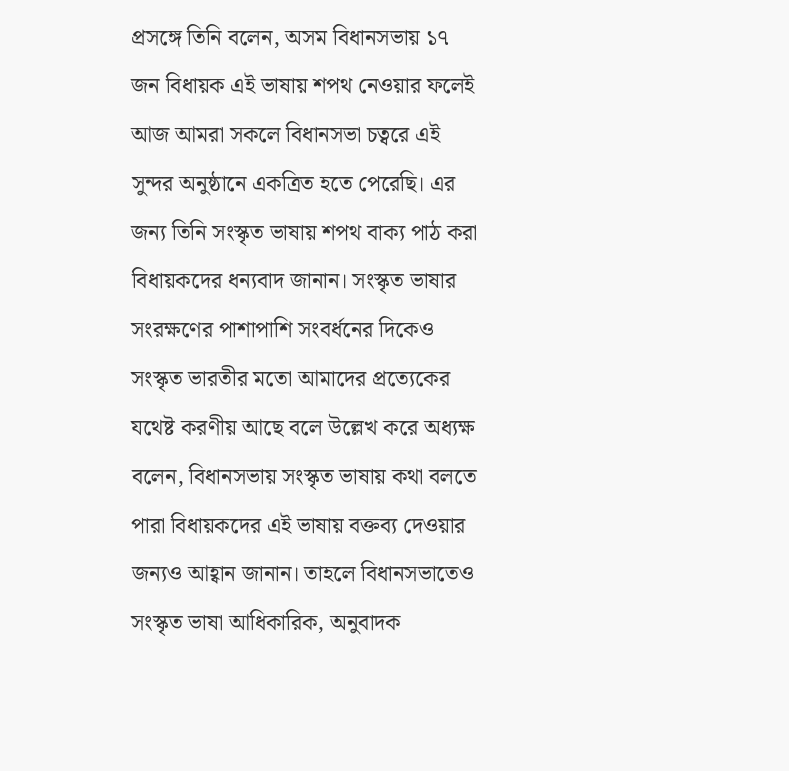প্রসঙ্গে তিনি বলেন, অসম বিধানসভায় ১৭ জন বিধায়ক এই ভাষায় শপথ নেওয়ার ফলেই আজ আমরা সকলে বিধানসভা চত্বরে এই সুন্দর অনুষ্ঠানে একত্রিত হতে পেরেছি। এর জন্য তিনি সংস্কৃত ভাষায় শপথ বাক্য পাঠ করা বিধায়কদের ধন্যবাদ জানান। সংস্কৃত ভাষার সংরক্ষণের পাশাপাশি সংবর্ধনের দিকেও সংস্কৃত ভারতীর মতো আমাদের প্রত্যেকের যথেষ্ট করণীয় আছে বলে উল্লেখ করে অধ্যক্ষ বলেন, বিধানসভায় সংস্কৃত ভাষায় কথা বলতে পারা বিধায়কদের এই ভাষায় বক্তব্য দেওয়ার জন্যও আহ্বান জানান। তাহলে বিধানসভাতেও সংস্কৃত ভাষা আধিকারিক, অনুবাদক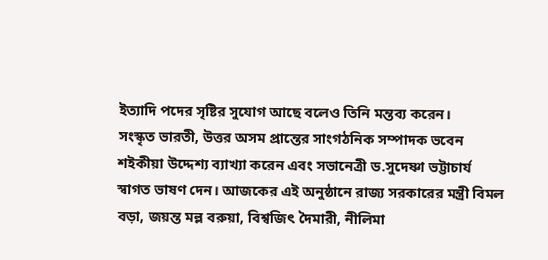ইত্যাদি পদের সৃষ্টির সুযোগ আছে বলেও তিনি মন্তব্য করেন।
সংস্কৃত ভারতী, উত্তর অসম প্রান্তের সাংগঠনিক সম্পাদক ভবেন শইকীয়া উদ্দেশ্য ব্যাখ্যা করেন এবং সভানেত্রী ড.সুদেষ্ণা ভট্টাচার্য স্বাগত ভাষণ দেন। আজকের এই অনুষ্ঠানে রাজ্য সরকারের মন্ত্রী বিমল বড়া, জয়ন্ত মল্ল বরুয়া, বিশ্বজিৎ দৈমারী, নীলিমা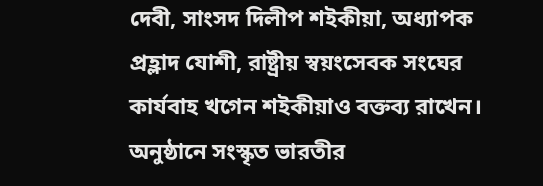দেবী, সাংসদ দিলীপ শইকীয়া, অধ্যাপক প্রহ্লাদ যোশী, রাষ্ট্রীয় স্বয়ংসেবক সংঘের কার্যবাহ খগেন শইকীয়াও বক্তব্য রাখেন।
অনুষ্ঠানে সংস্কৃত ভারতীর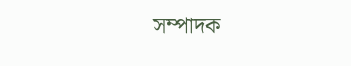সম্পাদক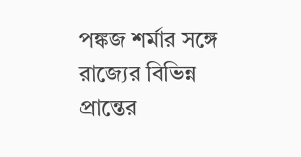পঙ্কজ শর্মার সঙ্গে রাজ্যের বিভিন্ন প্রান্তের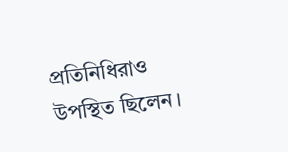প্রতিনিধিরাও উপস্থিত ছিলেন।